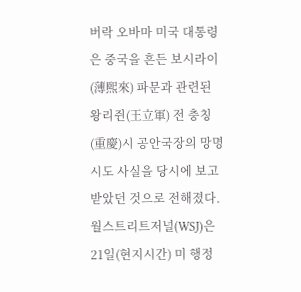버락 오바마 미국 대통령은 중국을 흔든 보시라이(薄熙來) 파문과 관련된 왕리쥔(王立軍) 전 충칭(重慶)시 공안국장의 망명 시도 사실을 당시에 보고받았던 것으로 전해졌다. 월스트리트저널(WSJ)은 21일(현지시간) 미 행정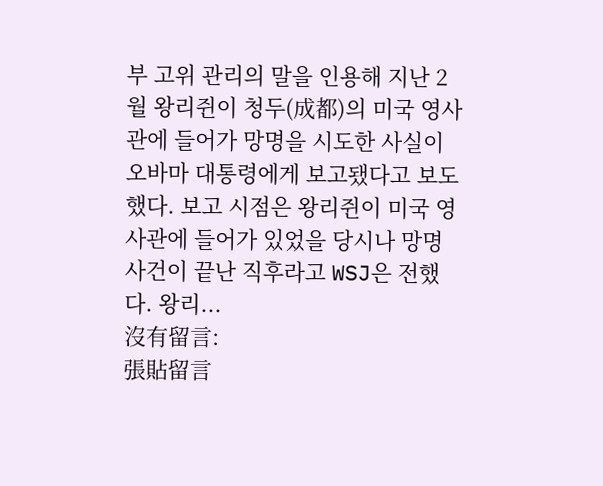부 고위 관리의 말을 인용해 지난 2월 왕리쥔이 청두(成都)의 미국 영사관에 들어가 망명을 시도한 사실이 오바마 대통령에게 보고됐다고 보도했다. 보고 시점은 왕리쥔이 미국 영사관에 들어가 있었을 당시나 망명 사건이 끝난 직후라고 WSJ은 전했다. 왕리...
沒有留言:
張貼留言